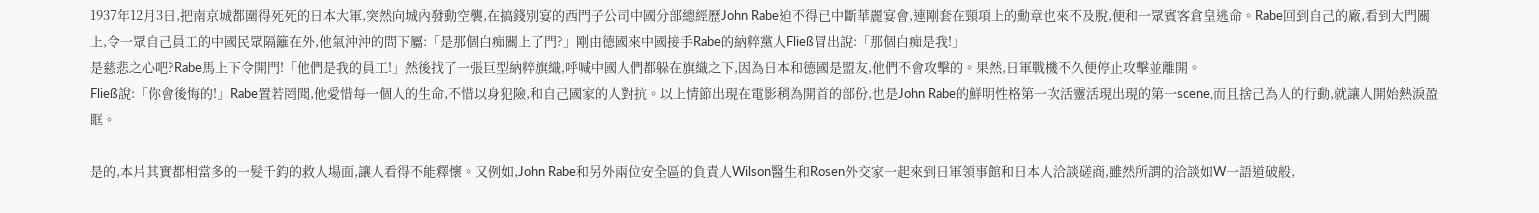1937年12月3日,把南京城都圍得死死的日本大軍,突然向城內發動空襲,在搞錢別宴的西門子公司中國分部總經歷John Rabe迫不得已中斷華麗宴會,連剛套在頸項上的勳章也來不及脫,便和一眾賓客倉皇逃命。Rabe回到自己的廠,看到大門關上,令一眾自己員工的中國民眾隔籬在外,他氣沖沖的問下屬:「是那個白痴關上了門?」剛由德國來中國接手Rabe的納粹黨人Fließ冒出說:「那個白痴是我!」
是慈悲之心吧?Rabe馬上下令開門!「他們是我的員工!」然後找了一張巨型納粹旗織,呼喊中國人們都躲在旗織之下,因為日本和德國是盟友,他們不會攻擊的。果然,日軍戰機不久便停止攻擊並離開。
Fließ說:「你會後悔的!」Rabe置若罔聞,他愛惜每一個人的生命,不惜以身犯險,和自己國家的人對抗。以上情節出現在電影稍為開首的部份,也是John Rabe的鮮明性格第一次活靈活現出現的第一scene,而且捨己為人的行動,就讓人開始熱淚盈眶。

是的,本片其實都相當多的一髮千鈞的救人場面,讓人看得不能釋懷。又例如,John Rabe和另外兩位安全區的負責人Wilson醫生和Rosen外交家一起來到日軍領事館和日本人洽談磋商,雖然所謂的洽談如W一語道破般,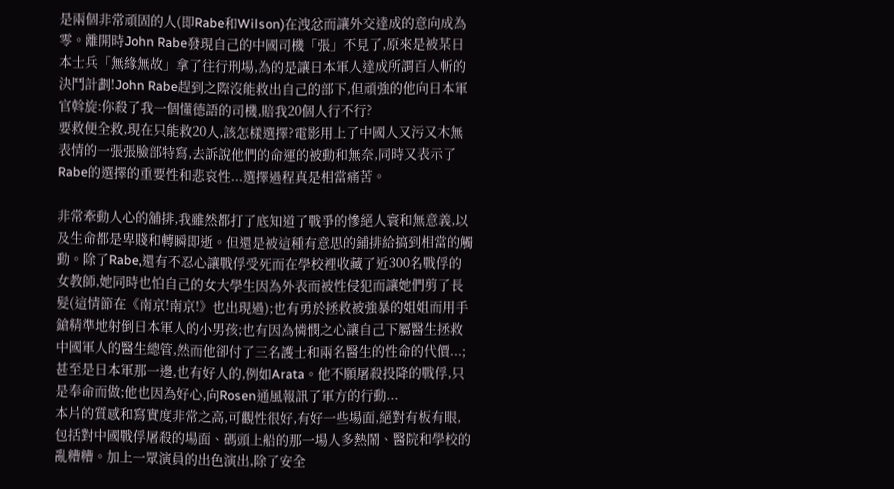是兩個非常頑固的人(即Rabe和Wilson)在洩忿而讓外交達成的意向成為零。離開時John Rabe發現自己的中國司機「張」不見了,原來是被某日本士兵「無緣無故」拿了往行刑場,為的是讓日本軍人達成所謂百人斬的決鬥計劃!John Rabe趕到之際沒能救出自己的部下,但頑強的他向日本軍官斡旋:你殺了我一個懂德語的司機,賠我20個人行不行?
要救便全救,現在只能救20人,該怎樣選擇?電影用上了中國人又污又木無表情的一張張臉部特寫,去訴說他們的命運的被動和無奈,同時又表示了Rabe的選擇的重要性和悲哀性...選擇過程真是相當痛苦。

非常牽動人心的舖排,我雖然都打了底知道了戰爭的慘絕人寰和無意義,以及生命都是卑賤和轉瞬即逝。但還是被這種有意思的鋪排給搞到相當的觸動。除了Rabe,還有不忍心讓戰俘受死而在學校裡收藏了近300名戰俘的女教師,她同時也怕自己的女大學生因為外表而被性侵犯而讓她們剪了長髮(這情節在《南京!南京!》也出現過);也有勇於拯救被強暴的姐姐而用手鎗精準地射倒日本軍人的小男孩;也有因為憐憫之心讓自己下屬醫生拯救中國軍人的醫生總管,然而他卻付了三名護士和兩名醫生的性命的代價...;甚至是日本軍那一邊,也有好人的,例如Arata。他不願屠殺投降的戰俘,只是奉命而做;他也因為好心,向Rosen通風報訊了軍方的行動...
本片的質感和寫實度非常之高,可觀性很好,有好一些場面,絕對有板有眼,包括對中國戰俘屠殺的場面、碼頭上船的那一場人多熱鬧、醫院和學校的亂糟糟。加上一眾演員的出色演出,除了安全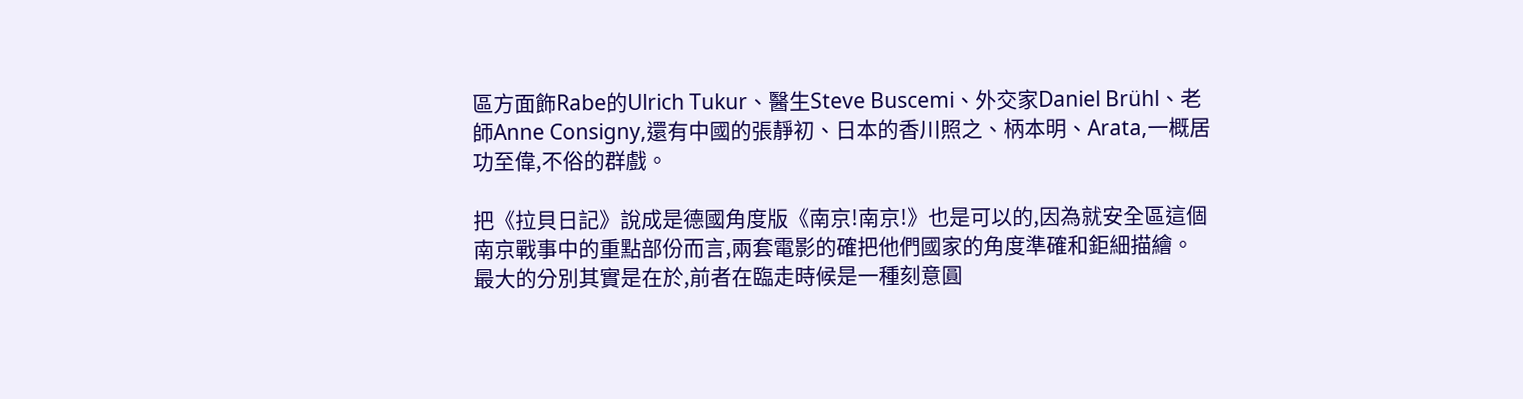區方面飾Rabe的Ulrich Tukur、醫生Steve Buscemi、外交家Daniel Brühl、老師Anne Consigny,還有中國的張靜初、日本的香川照之、柄本明、Arata,一概居功至偉,不俗的群戲。

把《拉貝日記》說成是德國角度版《南京!南京!》也是可以的,因為就安全區這個南京戰事中的重點部份而言,兩套電影的確把他們國家的角度準確和鉅細描繪。最大的分別其實是在於,前者在臨走時候是一種刻意圓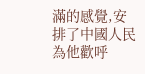滿的感覺,安排了中國人民為他歡呼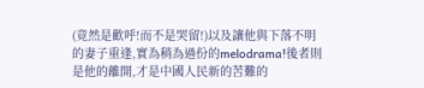(竟然是歡呼!而不是哭留!)以及讓他與下落不明的妻子重逢,實為稍為過份的melodrama!後者則是他的離開,才是中國人民新的苦難的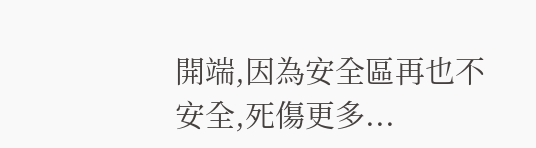開端,因為安全區再也不安全,死傷更多...